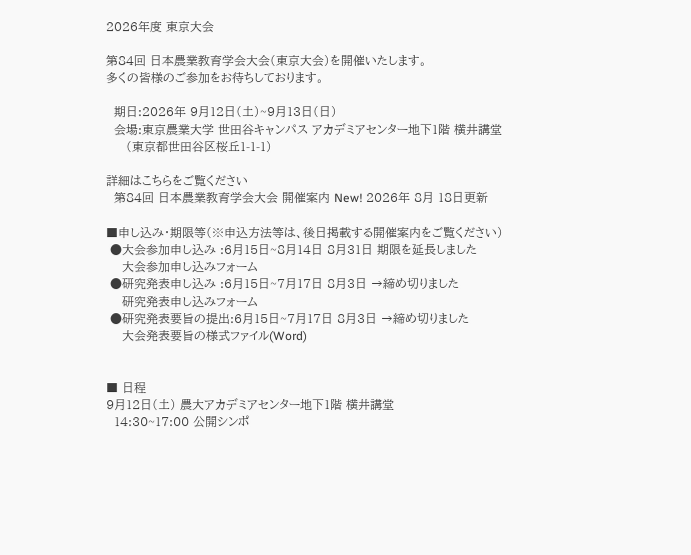2026年度 東京大会

第84回 日本農業教育学会大会(東京大会)を開催いたします。
多くの皆様のご参加をお待ちしております。

  期日:2026年 9月12日(土)~9月13日(日)
  会場:東京農業大学 世田谷キャンパス アカデミアセンター地下1階 横井講堂
     (東京都世田谷区桜丘1-1-1)

詳細はこちらをご覧ください
  第84回 日本農業教育学会大会 開催案内 New! 2026年 8月 18日更新

■申し込み・期限等(※申込方法等は、後日掲載する開催案内をご覧ください)
 ●大会参加申し込み :6月15日~8月14日 8月31日 期限を延長しました
    大会参加申し込みフォーム
 ●研究発表申し込み :6月15日~7月17日 8月3日 →締め切りました
    研究発表申し込みフォーム
 ●研究発表要旨の提出:6月15日~7月17日 8月3日 →締め切りました
    大会発表要旨の様式ファイル(Word)


■ 日程
9月12日(土) 農大アカデミアセンター地下1階 横井講堂
  14:30~17:00 公開シンポ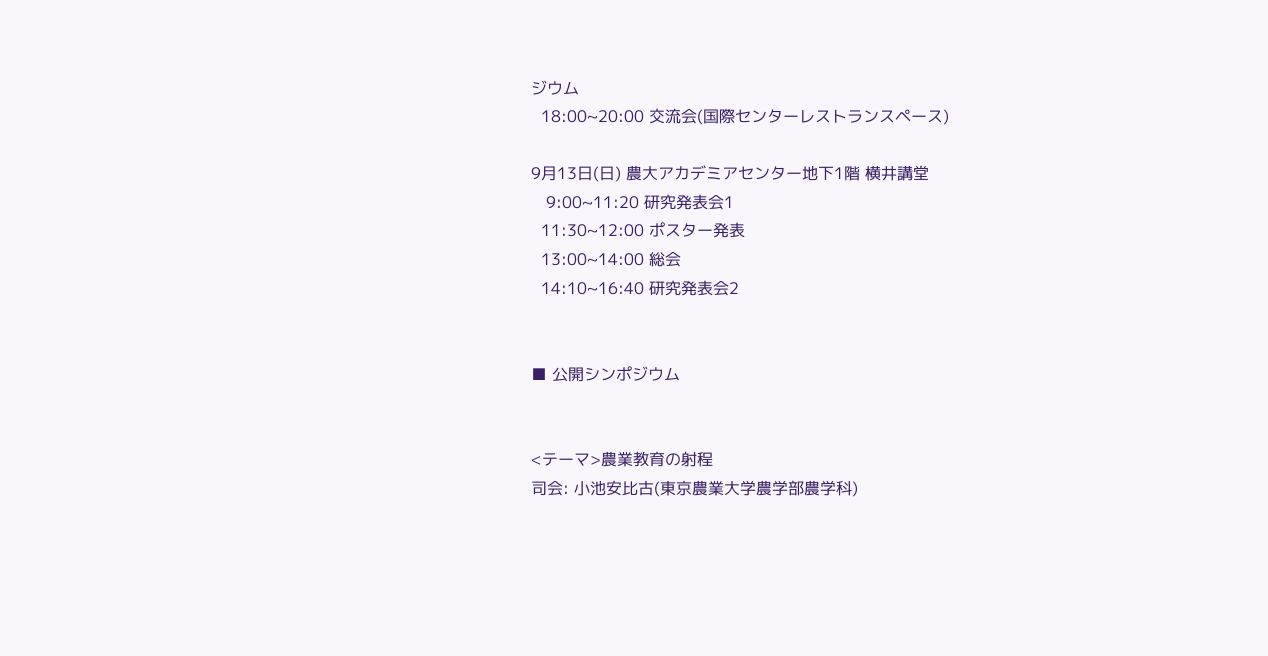ジウム
  18:00~20:00 交流会(国際センターレストランスペース)

9月13日(日) 農大アカデミアセンター地下1階 横井講堂
   9:00~11:20 研究発表会1
  11:30~12:00 ポスター発表
  13:00~14:00 総会
  14:10~16:40 研究発表会2


■ 公開シンポジウム


<テーマ>農業教育の射程
司会: 小池安比古(東京農業大学農学部農学科)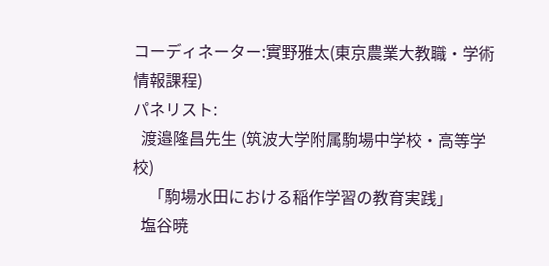コーディネーター:實野雅太(東京農業大教職・学術情報課程)
パネリスト:
  渡邉隆昌先生 (筑波大学附属駒場中学校・高等学校)
    「駒場水田における稲作学習の教育実践」
  塩谷暁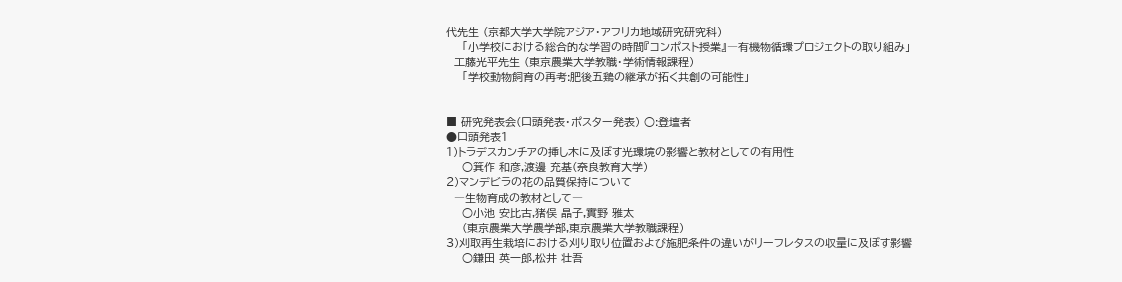代先生 (京都大学大学院アジア・アフリカ地域研究研究科)
    「小学校における総合的な学習の時間『コンポスト授業』―有機物循環プロジェクトの取り組み」
  工藤光平先生 (東京農業大学教職・学術情報課程)
    「学校動物飼育の再考:肥後五鶏の継承が拓く共創の可能性」


■ 研究発表会(口頭発表・ポスター発表) ○:登壇者
●口頭発表1
1)トラデスカンチアの挿し木に及ぼす光環境の影響と教材としての有用性
    ○箕作 和彦,渡邊 充基(奈良教育大学)
2)マンデビラの花の品質保持について
  ―生物育成の教材として―
    ○小池 安比古,猪俣 晶子,實野 雅太
    (東京農業大学農学部,東京農業大学教職課程)
3)刈取再生栽培における刈り取り位置および施肥条件の違いがリーフレタスの収量に及ぼす影響
    ○鎌田 英一郎,松井 壮吾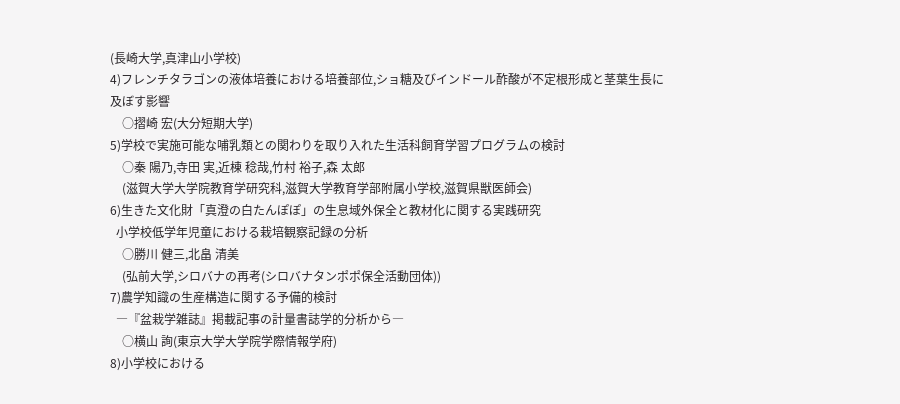(長崎大学,真津山小学校)
4)フレンチタラゴンの液体培養における培養部位,ショ糖及びインドール酢酸が不定根形成と茎葉生長に及ぼす影響
    ○摺崎 宏(大分短期大学)
5)学校で実施可能な哺乳類との関わりを取り入れた生活科飼育学習プログラムの検討
    ○秦 陽乃,寺田 実,近棟 稔哉,竹村 裕子,森 太郎
    (滋賀大学大学院教育学研究科,滋賀大学教育学部附属小学校,滋賀県獣医師会)
6)生きた文化財「真澄の白たんぽぽ」の生息域外保全と教材化に関する実践研究
  小学校低学年児童における栽培観察記録の分析
    ○勝川 健三,北畠 清美
    (弘前大学,シロバナの再考(シロバナタンポポ保全活動団体))
7)農学知識の生産構造に関する予備的検討
  ―『盆栽学雑誌』掲載記事の計量書誌学的分析から―
    ○横山 詢(東京大学大学院学際情報学府)
8)小学校における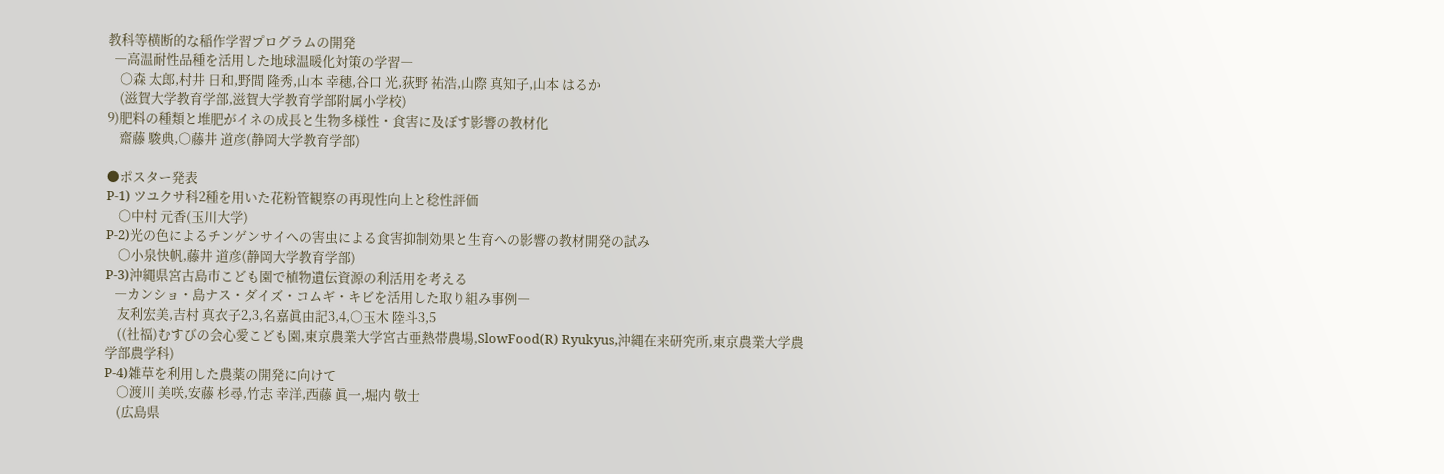教科等横断的な稲作学習プログラムの開発
  ―高温耐性品種を活用した地球温暖化対策の学習―
    ○森 太郎,村井 日和,野間 隆秀,山本 幸穗,谷口 光,荻野 祐浩,山際 真知子,山本 はるか
    (滋賀大学教育学部,滋賀大学教育学部附属小学校)
9)肥料の種類と堆肥がイネの成長と生物多様性・食害に及ぼす影響の教材化
    齋藤 駿典,○藤井 道彦(静岡大学教育学部)

●ポスター発表
P-1) ツユクサ科2種を用いた花粉管観察の再現性向上と稔性評価
    ○中村 元香(玉川大学)
P-2)光の色によるチンゲンサイへの害虫による食害抑制効果と生育への影響の教材開発の試み
    ○小泉快帆,藤井 道彦(静岡大学教育学部)
P-3)沖縄県宮古島市こども園で植物遺伝資源の利活用を考える
   ―カンショ・島ナス・ダイズ・コムギ・キビを活用した取り組み事例―
    友利宏美,吉村 真衣子2,3,名嘉眞由記3,4,○玉木 陸斗3,5
    ((社福)むすびの会心愛こども園,東京農業大学宮古亜熱帯農場,SlowFood(R) Ryukyus,沖縄在来研究所,東京農業大学農学部農学科)
P-4)雑草を利用した農薬の開発に向けて
    ○渡川 美咲,安藤 杉尋,竹志 幸洋,西藤 眞一,堀内 敬士
    (広島県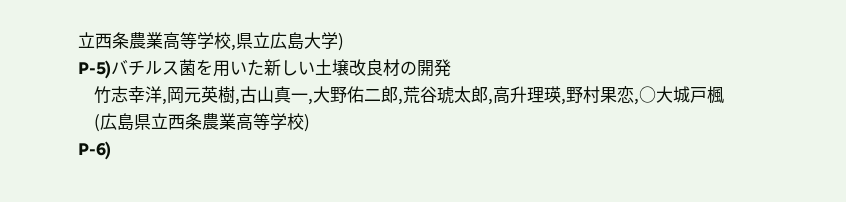立西条農業高等学校,県立広島大学)
P-5)バチルス菌を用いた新しい土壌改良材の開発
    竹志幸洋,岡元英樹,古山真一,大野佑二郎,荒谷琥太郎,高升理瑛,野村果恋,○大城戸楓
    (広島県立西条農業高等学校)
P-6)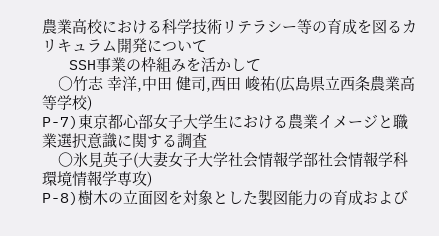農業高校における科学技術リテラシー等の育成を図るカリキュラム開発について
   SSH事業の枠組みを活かして
    ○竹志 幸洋,中田 健司,西田 峻祐(広島県立西条農業高等学校)
P-7)東京都心部女子大学生における農業イメージと職業選択意識に関する調査
    〇氷見英子(大妻女子大学社会情報学部社会情報学科環境情報学専攻)
P-8)樹木の立面図を対象とした製図能力の育成および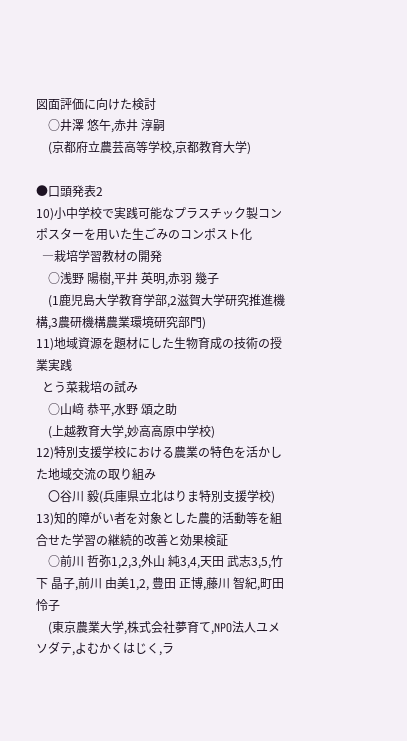図面評価に向けた検討
    ○井澤 悠午,赤井 淳嗣
    (京都府立農芸高等学校,京都教育大学)

●口頭発表2
10)小中学校で実践可能なプラスチック製コンポスターを用いた生ごみのコンポスト化
  ―栽培学習教材の開発
    ○浅野 陽樹,平井 英明,赤羽 幾子
    (1鹿児島大学教育学部,2滋賀大学研究推進機構,3農研機構農業環境研究部門)
11)地域資源を題材にした生物育成の技術の授業実践
  とう菜栽培の試み
    ○山﨑 恭平,水野 頌之助
    (上越教育大学,妙高高原中学校)
12)特別支援学校における農業の特色を活かした地域交流の取り組み
    〇谷川 毅(兵庫県立北はりま特別支援学校)
13)知的障がい者を対象とした農的活動等を組合せた学習の継続的改善と効果検証
    ○前川 哲弥1,2,3,外山 純3,4,天田 武志3,5,竹下 晶子,前川 由美1,2, 豊田 正博,藤川 智紀,町田 怜子
    (東京農業大学,株式会社夢育て,NPO法人ユメソダテ,よむかくはじく,ラ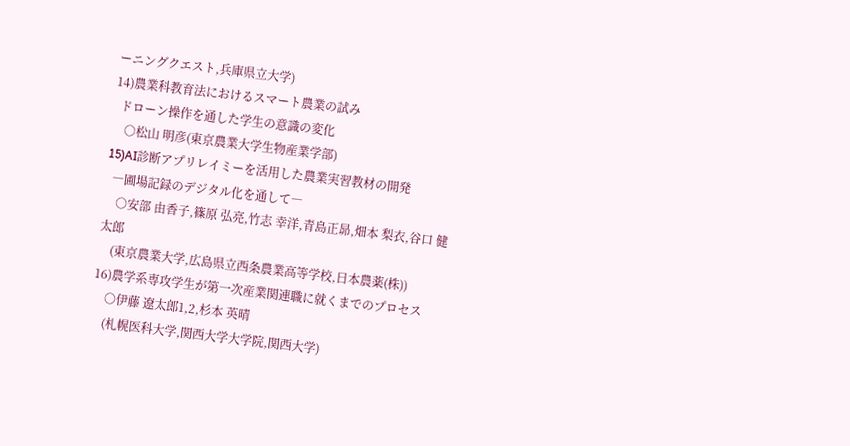ーニングクエスト,兵庫県立大学)
14)農業科教育法におけるスマート農業の試み
  ドローン操作を通した学生の意識の変化
    ○松山 明彦(東京農業大学生物産業学部)
15)AI診断アプリレイミーを活用した農業実習教材の開発
  ―圃場記録のデジタル化を通して―
    ○安部 由香子,篠原 弘亮,竹志 幸洋,青島正昴,畑本 梨衣,谷口 健太郎
    (東京農業大学,広島県立西条農業高等学校,日本農薬(株))
16)農学系専攻学生が第一次産業関連職に就くまでのプロセス
    ○伊藤 遼太郎1,2,杉本 英晴
    (札幌医科大学,関西大学大学院,関西大学)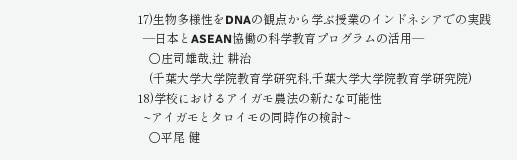17)生物多様性をDNAの観点から学ぶ授業のインドネシアでの実践
  ―日本とASEAN協働の科学教育プログラムの活用―
    ○庄司雄哉,辻 耕治
    (千葉大学大学院教育学研究科,千葉大学大学院教育学研究院)
18)学校におけるアイガモ農法の新たな可能性
  ~アイガモとタロイモの同時作の検討~
    ○平尾 健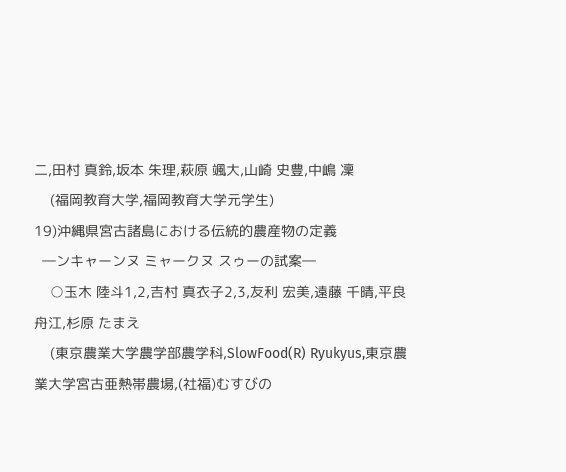二,田村 真鈴,坂本 朱理,萩原 颯大,山崎 史豊,中嶋 凜
    (福岡教育大学,福岡教育大学元学生)
19)沖縄県宮古諸島における伝統的農産物の定義
  ―ンキャーンヌ ミャークヌ スゥーの試案―
    ○玉木 陸斗1,2,吉村 真衣子2,3,友利 宏美,遠藤 千晴,平良 舟江,杉原 たまえ
    (東京農業大学農学部農学科,SlowFood(R) Ryukyus,東京農業大学宮古亜熱帯農場,(社福)むすびの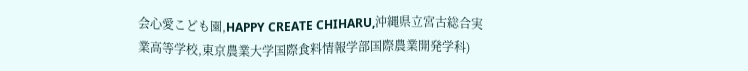会心愛こども園,HAPPY CREATE CHIHARU,沖縄県立宮古総合実業高等学校,東京農業大学国際食料情報学部国際農業開発学科)